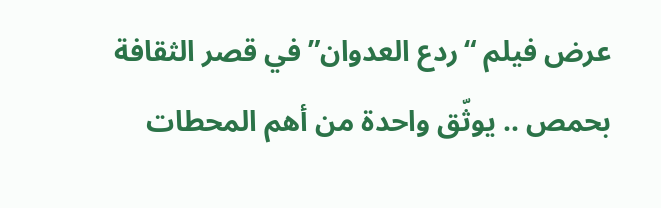عرض فيلم “ردع العدوان” في قصر الثقافة بحمص .. يوثّق واحدة من أهم المحطات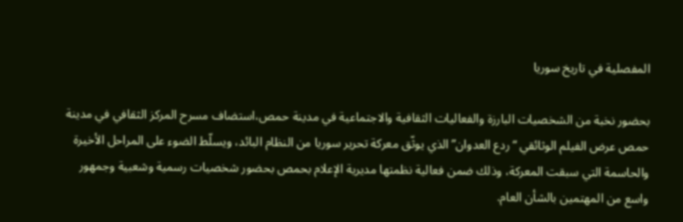المفصلية في تاريخ سوريا

بحضور نخبة من الشخصيات البارزة والفعاليات الثقافية والاجتماعية في مدينة حمص،استضاف مسرح المركز الثقافي في مدينة حمص عرض الفيلم الوثائقي “ردع العدوان” الذي يوثّق معركة تحرير سوريا من النظام البائد، ويسلّط الضوء على المراحل الأخيرة والحاسمة التي سبقت المعركة، وذلك ضمن فعالية نظمتها مديرية الإعلام بحمص بحضور شخصيات رسمية وشعبية وجمهور واسع من المهتمين بالشأن العام.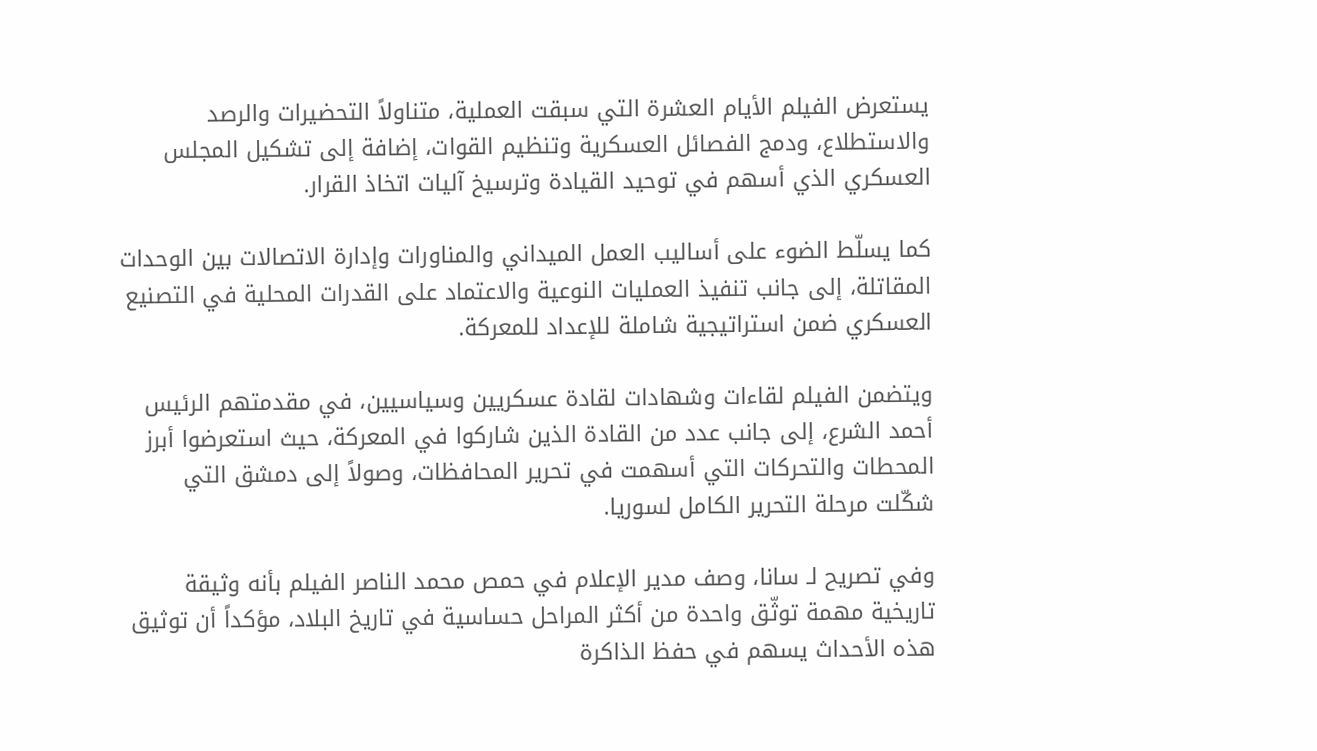يستعرض الفيلم الأيام العشرة التي سبقت العملية، متناولاً التحضيرات والرصد والاستطلاع، ودمج الفصائل العسكرية وتنظيم القوات، إضافة إلى تشكيل المجلس العسكري الذي أسهم في توحيد القيادة وترسيخ آليات اتخاذ القرار.

كما يسلّط الضوء على أساليب العمل الميداني والمناورات وإدارة الاتصالات بين الوحدات المقاتلة، إلى جانب تنفيذ العمليات النوعية والاعتماد على القدرات المحلية في التصنيع العسكري ضمن استراتيجية شاملة للإعداد للمعركة.

ويتضمن الفيلم لقاءات وشهادات لقادة عسكريين وسياسيين، في مقدمتهم الرئيس أحمد الشرع، إلى جانب عدد من القادة الذين شاركوا في المعركة، حيث استعرضوا أبرز المحطات والتحركات التي أسهمت في تحرير المحافظات، وصولاً إلى دمشق التي شكّلت مرحلة التحرير الكامل لسوريا.

وفي تصريح لـ سانا، وصف مدير الإعلام في حمص محمد الناصر الفيلم بأنه وثيقة تاريخية مهمة توثّق واحدة من أكثر المراحل حساسية في تاريخ البلاد، مؤكداً أن توثيق هذه الأحداث يسهم في حفظ الذاكرة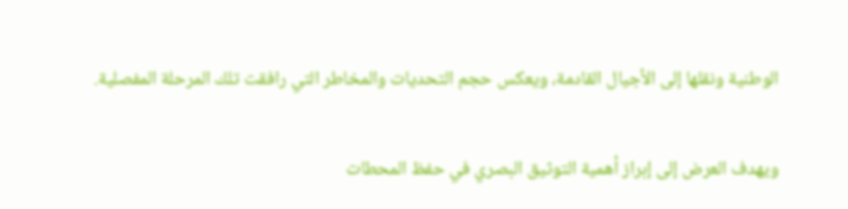الوطنية ونقلها إلى الأجيال القادمة، ويعكس حجم التحديات والمخاطر التي رافقت تلك المرحلة المفصلية.

ويهدف العرض إلى إبراز أهمية التوثيق البصري في حفظ المحطات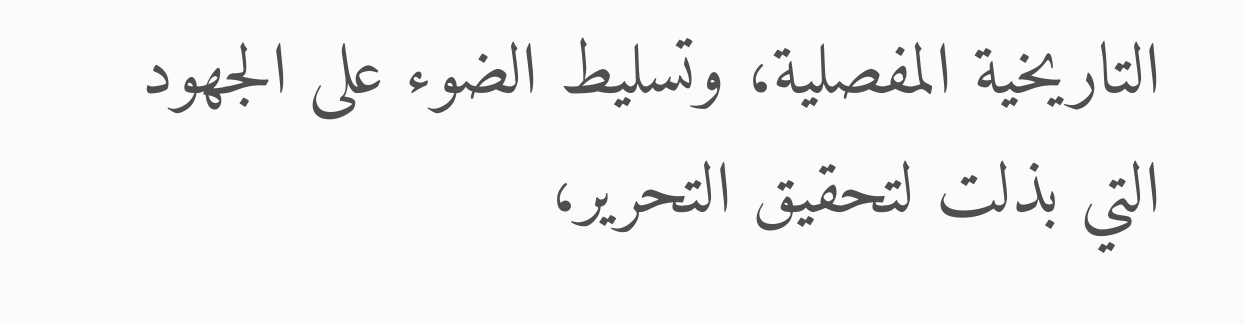التاريخية المفصلية، وتسليط الضوء على الجهود التي بذلت لتحقيق التحرير،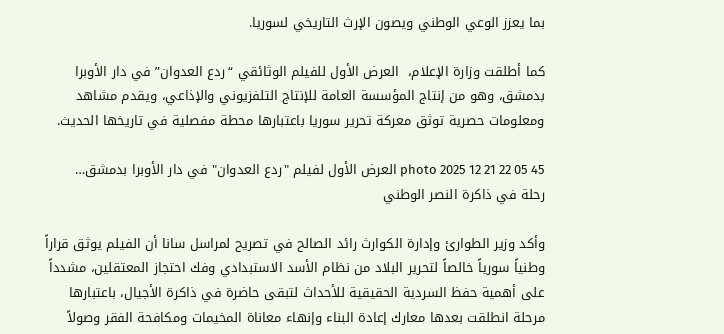بما يعزز الوعي الوطني ويصون الإرث التاريخي لسوريا.

كما أطلقت وزارة الإعلام،  العرض الأول للفيلم الوثائقي “ردع العدوان” في دار الأوبرا بدمشق، وهو من إنتاج المؤسسة العامة للإنتاج التلفزيوني والإذاعي، ويقدم مشاهد ومعلومات حصرية توثق معركة تحرير سوريا باعتبارها محطة مفصلية في تاريخها الحديث.

photo 2025 12 21 22 05 45 العرض الأول لفيلم "ردع العدوان" في دار الأوبرا بدمشق… رحلة في ذاكرة النصر الوطني

وأكد وزير الطوارئ وإدارة الكوارث رائد الصالح في تصريح لمراسل سانا أن الفيلم يوثق قراراً وطنياً سورياً خالصاً لتحرير البلاد من نظام الأسد الاستبدادي وفك احتجاز المعتقلين، مشدداً على أهمية حفظ السردية الحقيقية للأحداث لتبقى حاضرة في ذاكرة الأجيال، باعتبارها مرحلة انطلقت بعدها معارك إعادة البناء وإنهاء معاناة المخيمات ومكافحة الفقر وصولاً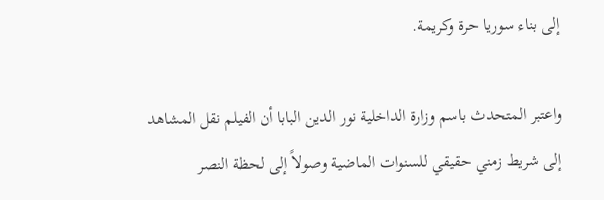إلى بناء سوريا حرة وكريمة.

واعتبر المتحدث باسم وزارة الداخلية نور الدين البابا أن الفيلم نقل المشاهد إلى شريط زمني حقيقي للسنوات الماضية وصولاً إلى لحظة النصر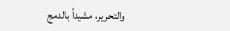والتحرير، مشيداً بالدمج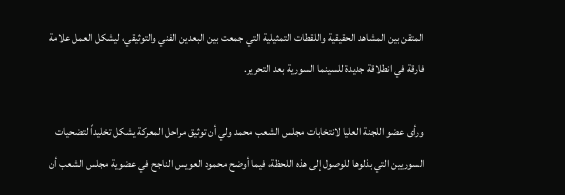المتقن بين المشاهد الحقيقية واللقطات التمثيلية التي جمعت بين البعدين الفني والتوثيقي، ليشكل العمل علامة فارقة في انطلاقة جديدة للسينما السورية بعد التحرير.

ورأى عضو اللجنة العليا لانتخابات مجلس الشعب محمد ولي أن توثيق مراحل المعركة يشكل تخليداً لتضحيات السوريين التي بذلوها للوصول إلى هذه اللحظة، فيما أوضح محمود العويس الناجح في عضوية مجلس الشعب أن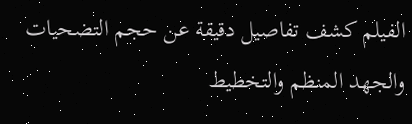الفيلم كشف تفاصيل دقيقة عن حجم التضحيات والجهد المنظم والتخطيط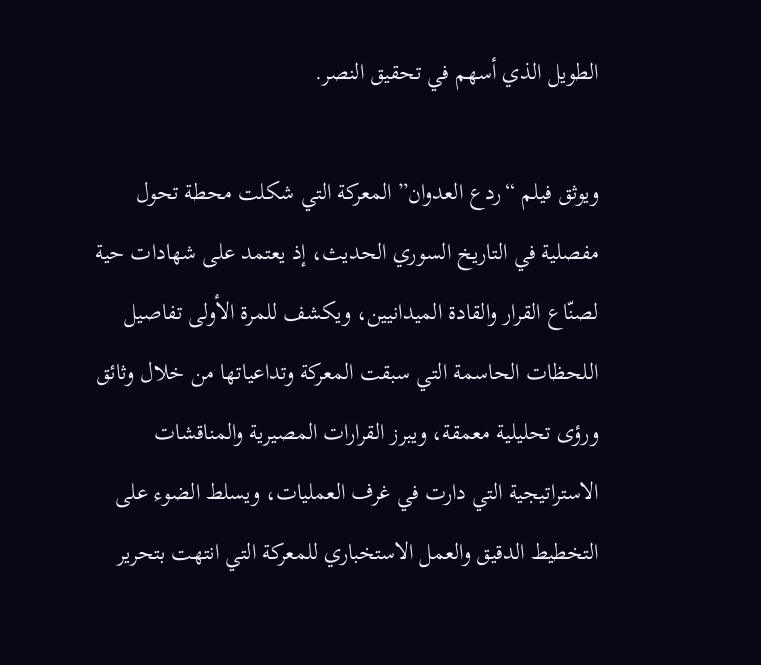الطويل الذي أسهم في تحقيق النصر.

ويوثق فيلم “ردع العدوان” المعركة التي شكلت محطة تحول مفصلية في التاريخ السوري الحديث، إذ يعتمد على شهادات حية لصنّاع القرار والقادة الميدانيين، ويكشف للمرة الأولى تفاصيل اللحظات الحاسمة التي سبقت المعركة وتداعياتها من خلال وثائق ورؤى تحليلية معمقة، ويبرز القرارات المصيرية والمناقشات الاستراتيجية التي دارت في غرف العمليات، ويسلط الضوء على التخطيط الدقيق والعمل الاستخباري للمعركة التي انتهت بتحرير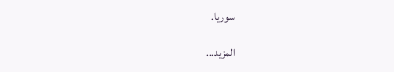سوريا.

المزيد...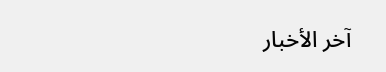آخر الأخبار